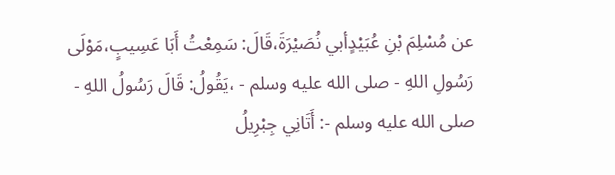عن مُسْلِمَ بْنِ عُبَيْدٍأبي نُصَيْرَةَ،قَالَ: سَمِعْتُ أَبَا عَسِيبٍ،مَوْلَى رَسُولِ اللهِ - صلى الله عليه وسلم - ،يَقُولُ: قَالَ رَسُولُ اللهِ - صلى الله عليه وسلم -: أَتَانِي جِبْرِيلُ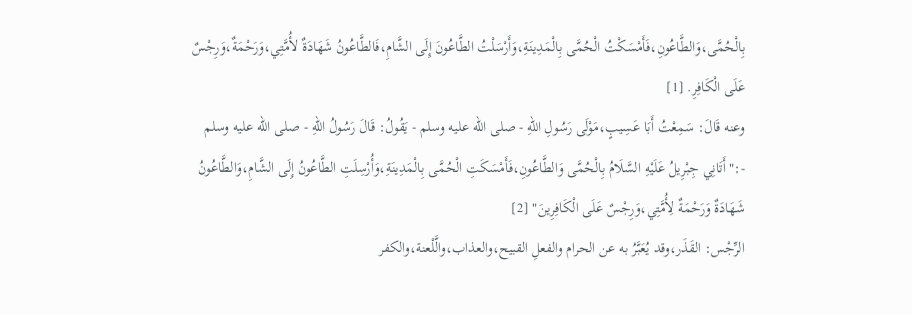بِالْحُمَّى،وَالطَّاعُونِ،فَأَمْسَكْتُ الْحُمَّى بِالْمَدِينَةِ،وَأَرْسَلْتُ الطَّاعُونَ إِلَى الشَّامِ،فَالطَّاعُونُ شَهَادَةٌ لأُمَّتِي،وَرَحْمَةٌ،وَرِجْسٌ عَلَى الْكَافِرِ. [1]
وعنه قَالَ: سَمِعْتُ أَبَا عَسِيبٍ،مَوْلَى رَسُولِ اللهِ - صلى الله عليه وسلم - يَقُولُ: قَالَ رَسُولُ اللهِ - صلى الله عليه وسلم -:"أَتَانِي جِبْرِيلُ عَلَيْهِ السَّلَامُ بِالْحُمَّى وَالطَّاعُونِ،فَأَمْسَكَتِ الْحُمَّى بِالْمَدِينَةِ،وَأُرْسِلَتِ الطَّاعُونُ إِلَى الشَّامِ،وَالطَّاعُونُ شَهَادَةٌ وَرَحْمَةٌ لِأُمَّتِي،وَرِجْسٌ عَلَى الْكَافِرِينَ" [2]
الرِّجْس: القَذَر،وقد يُعَبَّرُ به عن الحرام والفعلِ القبيح،والعذاب،والَّلْعنة،والكفر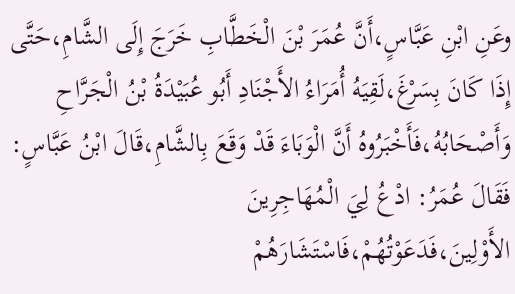وعَنِ ابْنِ عَبَّاسٍ،أَنَّ عُمَرَ بْنَ الْخَطَّابِ خَرَجَ إِلَى الشَّامِ،حَتَّى إِذَا كَانَ بِسَرْغَ،لَقِيَهُ أُمَرَاءُ الأَجْنَادِ أَبُو عُبَيْدَةُ بْنُ الْجَرَّاحِ وَأَصْحَابُهُ،فَأَخْبَرُوهُ أَنَّ الْوَبَاءَ قَدْ وَقَعَ بِالشَّامِ،قَالَ ابْنُ عَبَّاسٍ: فَقَالَ عُمَرُ: ادْعُ لِيَ الْمُهَاجِرِينَ الأَوْلِينَ،فَدَعَوْتُهُمْ،فَاسْتَشَارَهُمْ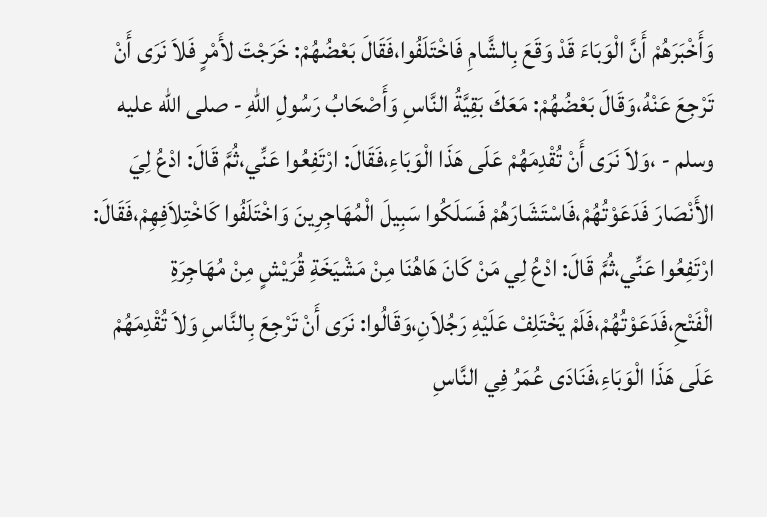وَأَخْبَرَهُمْ أَنَّ الْوَبَاءَ قَدْ وَقَعَ بِالشَّامِ فَاخْتَلَفُوا،فَقَالَ بَعْضُهُمْ: خَرَجْتَ لأَمْرٍ فَلاَ نَرَى أَنْ تَرْجِعَ عَنْهُ،وَقَالَ بَعْضُهُمْ: مَعَكَ بَقِيَّةُ النَّاسِ وَأَصْحَابُ رَسُولِ اللهِ - صلى الله عليه وسلم - ،وَلاَ نَرَى أَنْ تُقْدِمَهُمْ عَلَى هَذَا الْوَبَاءِ،فَقَالَ: ارْتَفِعُوا عَنِّي،ثُمَّ قَالَ: ادْعُ لِيَ الأَنْصَارَ فَدَعَوْتُهُمْ،فَاسْتَشَارَهُمْ فَسَلَكُوا سَبِيلَ الْمُهَاجِرِينَ وَاخْتَلَفُوا كَاخْتِلاَفِهِمْ،فَقَالَ: ارْتَفِعُوا عَنِّي،ثُمَّ قَالَ: ادْعُ لِي مَنْ كَانَ هَاهُنَا مِنْ مَشْيَخَةِ قُرَيْشٍ مِنْ مُهَاجِرَةِ الْفَتْحِ،فَدَعَوْتُهُمْ،فَلَمْ يَخْتَلِفْ عَلَيْهِ رَجُلاَنِ،وَقَالُوا: نَرَى أَنْ تَرْجِعَ بِالنَّاسِ وَلاَ تُقْدِمَهُمْ عَلَى هَذَا الْوَبَاءِ،فَنَادَى عُمَرُ فِي النَّاسِ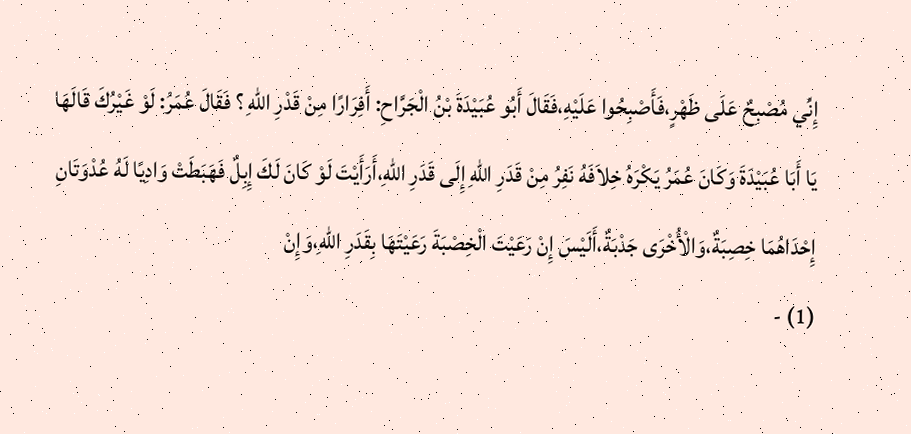إِنِّي مُصْبِحٌ عَلَى ظَهْرٍ،فَأَصْبِحُوا عَلَيْهِ،فَقَالَ أَبُو عُبَيْدَةَ بْنُ الْجَرَّاحِ: أَفِرَارًا مِنْ قَدْرِ اللهِ ؟ فَقَالَ عُمَرُ: لَوْ غَيْرُكَ قَالَهَا يَا أَبَا عُبَيْدَةَ وَكَانَ عُمَرُ يَكْرَهُ خِلاَفَهُ نَفِرُ مِنْ قَدَرِ اللهِ إِلَى قَدَرِ اللهِ،أَرَأَيْتَ لَوْ كَانَ لَكَ إِبِلٌ فَهَبَطَتْ وَادِيًا لَهُ عُدْوَتَانِ إِحْدَاهُمَا خِصِبَةٌ،وَالْأُخْرَى جَدْبَةٌ،أَلَيْسَ إِنْ رَعَيْتَ الْخِصْبَةَ رَعَيْتَهَا بِقَدَرِ اللهِ،وَإِنْ
(1) -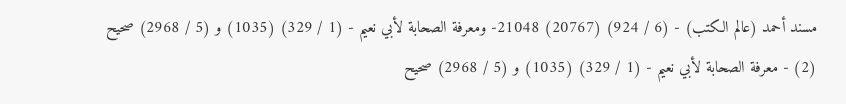مسند أحمد (عالم الكتب) - (6 / 924) (20767) 21048- ومعرفة الصحابة لأبي نعيم - (1 / 329) (1035) و (5 / 2968) صحيح
(2) - معرفة الصحابة لأبي نعيم - (1 / 329) (1035) و (5 / 2968) صحيح